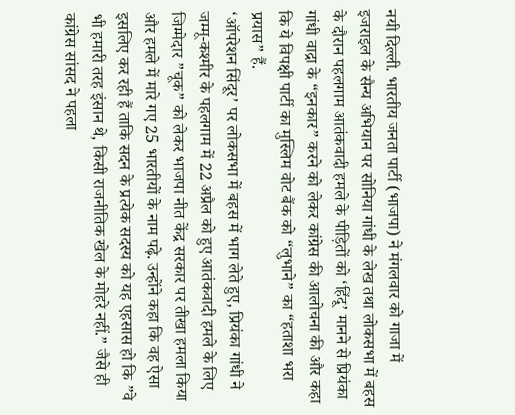नयी दिल्ली. भारतीय जनता पार्टी (भाजपा) ने मंगलवार को गाजा में इजराइल के सैन्य अभियान पर सोनिया गांधी के लेख तथा लोकसभा में बहस के दौरान पहलगाम आतंकवादी हमले के पीड़ितों को ‘हिंदू’ मानने से प्रियंका गांधी वाद्रा के “इनकार” करने को लेकर कांग्रेस की आलोचना की और कहा कि ये विपक्षी पार्टी का मुस्लिम वोट बैंक को “लुभाने” का “हताशा भरा प्रयास” हैं.
‘ऑपरेशन सिंदूर’ पर लोकसभा में बहस में भाग लेते हुए, प्रियंका गांधी ने जम्मू-कश्मीर के पहलगाम में 22 अप्रैल को हुए आतंकवादी हमले के लिए जिम्मेदार ”चूक” को लेकर भाजपा नीत केंद्र सरकार पर तीखा हमला किया और हमले में मारे गए 25 भारतीयों के नाम पढ़े. उन्होंने कहा कि वह ऐसा इसलिए कर रही हैं ताकि सदन के प्रत्येक सदस्य को यह एहसास हो कि ”वे भी हमारी तरह इंसान थे, किसी राजनीतिक खेल के मोहरे नहीं.” जैसे ही कांग्रेस सांसद ने पहला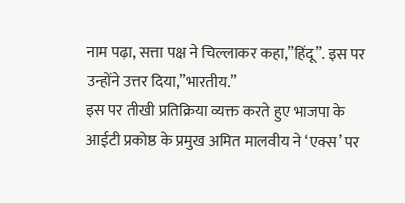नाम पढ़ा, सत्ता पक्ष ने चिल्लाकर कहा,”हिंदू”. इस पर उन्होंने उत्तर दिया,”भारतीय.”
इस पर तीखी प्रतिक्रिया व्यक्त करते हुए भाजपा के आईटी प्रकोष्ठ के प्रमुख अमित मालवीय ने ‘एक्स’ पर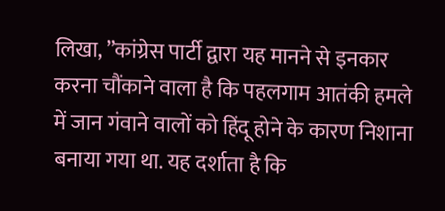लिखा, ”कांग्रेस पार्टी द्वारा यह मानने से इनकार करना चौंकाने वाला है कि पहलगाम आतंकी हमले में जान गंवाने वालों को हिंदू होने के कारण निशाना बनाया गया था. यह दर्शाता है कि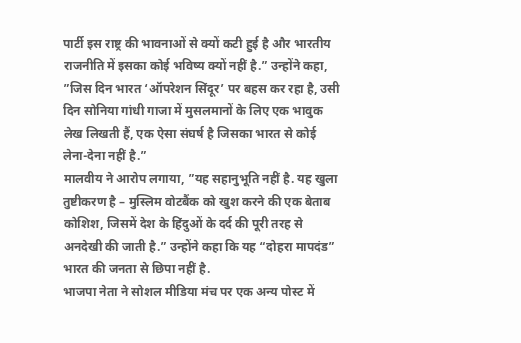पार्टी इस राष्ट्र की भावनाओं से क्यों कटी हुई है और भारतीय राजनीति में इसका कोई भविष्य क्यों नहीं है.” उन्होंने कहा, ”जिस दिन भारत ‘ऑपरेशन सिंदूर’ पर बहस कर रहा है, उसी दिन सोनिया गांधी गाजा में मुसलमानों के लिए एक भावुक लेख लिखती हैं, एक ऐसा संघर्ष है जिसका भारत से कोई लेना-देना नहीं है.”
मालवीय ने आरोप लगाया, ”यह सहानुभूति नहीं है. यह खुला तुष्टीकरण है – मुस्लिम वोटबैंक को खुश करने की एक बेताब कोशिश, जिसमें देश के हिंदुओं के दर्द की पूरी तरह से अनदेखी की जाती है.” उन्होंने कहा कि यह “दोहरा मापदंड” भारत की जनता से छिपा नहीं है.
भाजपा नेता ने सोशल मीडिया मंच पर एक अन्य पोस्ट में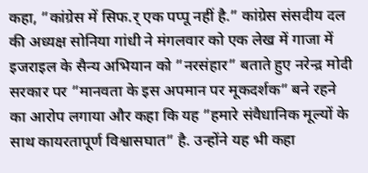कहा, ”कांग्रेस में सिफ.र् एक पप्पू नहीं है.” कांग्रेस संसदीय दल की अध्यक्ष सोनिया गांधी ने मंगलवार को एक लेख में गाजा में इजराइल के सैन्य अभियान को ”नरसंहार” बताते हुए नरेन्द्र मोदी सरकार पर ”मानवता के इस अपमान पर मूकदर्शक” बने रहने का आरोप लगाया और कहा कि यह ”हमारे संवैधानिक मूल्यों के साथ कायरतापूर्ण विश्वासघात” है. उन्होंने यह भी कहा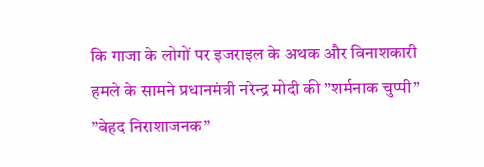कि गाजा के लोगों पर इजराइल के अथक और विनाशकारी हमले के सामने प्रधानमंत्री नरेन्द्र मोदी की ”शर्मनाक चुप्पी” ”बेहद निराशाजनक”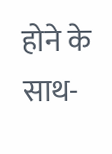होने के साथ-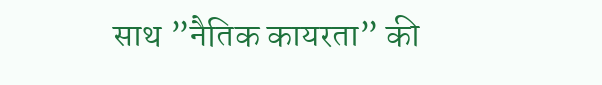साथ ”नैतिक कायरता” की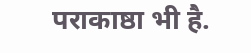पराकाष्ठा भी है.